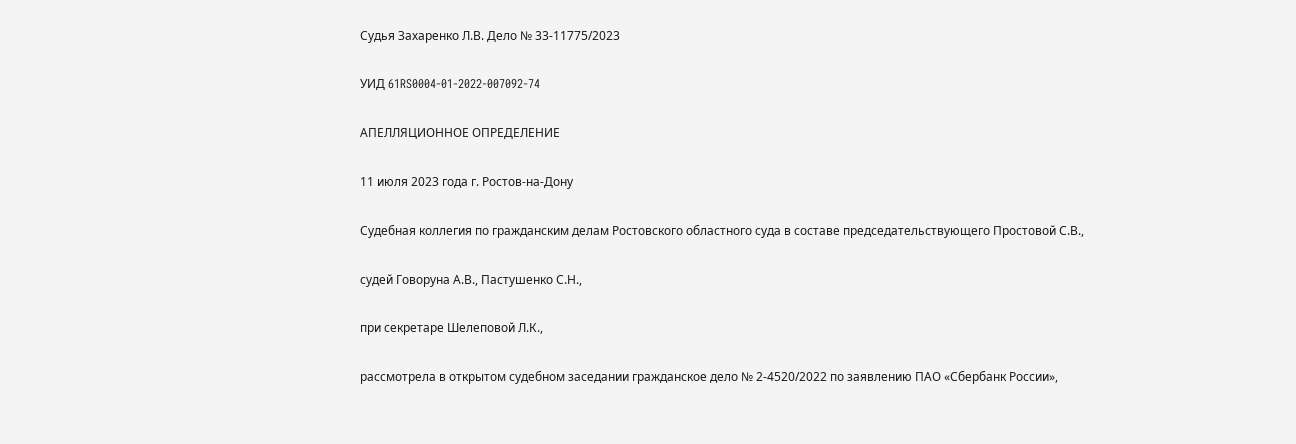Судья Захаренко Л.В. Дело № 33-11775/2023

УИД 61RS0004-01-2022-007092-74

АПЕЛЛЯЦИОННОЕ ОПРЕДЕЛЕНИЕ

11 июля 2023 года г. Ростов-на-Дону

Судебная коллегия по гражданским делам Ростовского областного суда в составе председательствующего Простовой С.В.,

судей Говоруна А.В., Пастушенко С.Н.,

при секретаре Шелеповой Л.К.,

рассмотрела в открытом судебном заседании гражданское дело № 2-4520/2022 по заявлению ПАО «Сбербанк России»,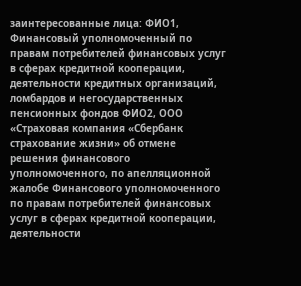заинтересованные лица: ФИО1, Финансовый уполномоченный по правам потребителей финансовых услуг в сферах кредитной кооперации, деятельности кредитных организаций, ломбардов и негосударственных пенсионных фондов ФИО2, ООО «Страховая компания «Сбербанк страхование жизни» об отмене решения финансового уполномоченного, по апелляционной жалобе Финансового уполномоченного по правам потребителей финансовых услуг в сферах кредитной кооперации, деятельности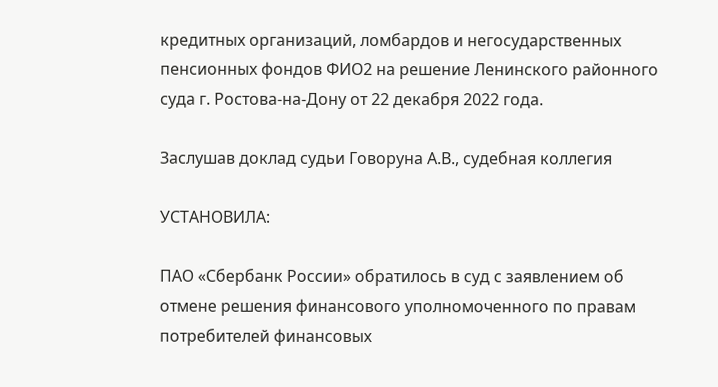кредитных организаций, ломбардов и негосударственных пенсионных фондов ФИО2 на решение Ленинского районного суда г. Ростова-на-Дону от 22 декабря 2022 года.

Заслушав доклад судьи Говоруна А.В., судебная коллегия

УСТАНОВИЛА:

ПАО «Сбербанк России» обратилось в суд с заявлением об отмене решения финансового уполномоченного по правам потребителей финансовых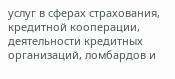услуг в сферах страхования, кредитной кооперации, деятельности кредитных организаций, ломбардов и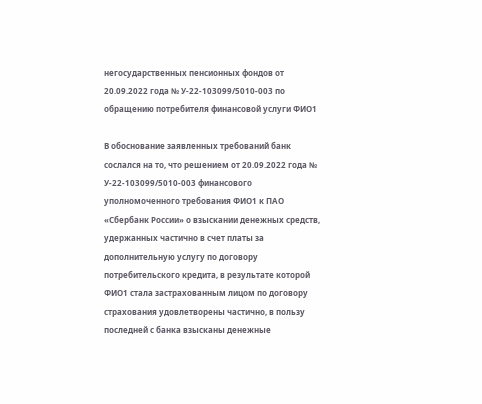негосударственных пенсионных фондов от 20.09.2022 года № У-22-103099/5010-003 по обращению потребителя финансовой услуги ФИО1

В обоснование заявленных требований банк сослался на то, что решением от 20.09.2022 года № У-22-103099/5010-003 финансового уполномоченного требования ФИО1 к ПАО «Сбербанк России» о взыскании денежных средств, удержанных частично в счет платы за дополнительную услугу по договору потребительского кредита, в результате которой ФИО1 стала застрахованным лицом по договору страхования удовлетворены частично, в пользу последней с банка взысканы денежные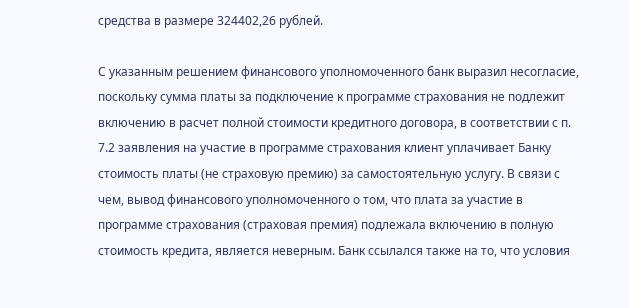средства в размере 324402,26 рублей.

С указанным решением финансового уполномоченного банк выразил несогласие, поскольку сумма платы за подключение к программе страхования не подлежит включению в расчет полной стоимости кредитного договора, в соответствии с п. 7.2 заявления на участие в программе страхования клиент уплачивает Банку стоимость платы (не страховую премию) за самостоятельную услугу. В связи с чем, вывод финансового уполномоченного о том, что плата за участие в программе страхования (страховая премия) подлежала включению в полную стоимость кредита, является неверным. Банк ссылался также на то, что условия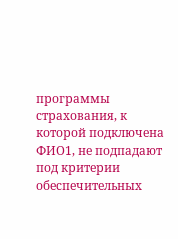программы страхования, к которой подключена ФИО1, не подпадают под критерии обеспечительных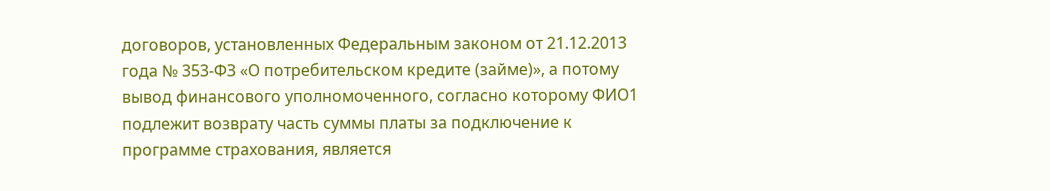договоров, установленных Федеральным законом от 21.12.2013 года № 353-ФЗ «О потребительском кредите (займе)», а потому вывод финансового уполномоченного, согласно которому ФИО1 подлежит возврату часть суммы платы за подключение к программе страхования, является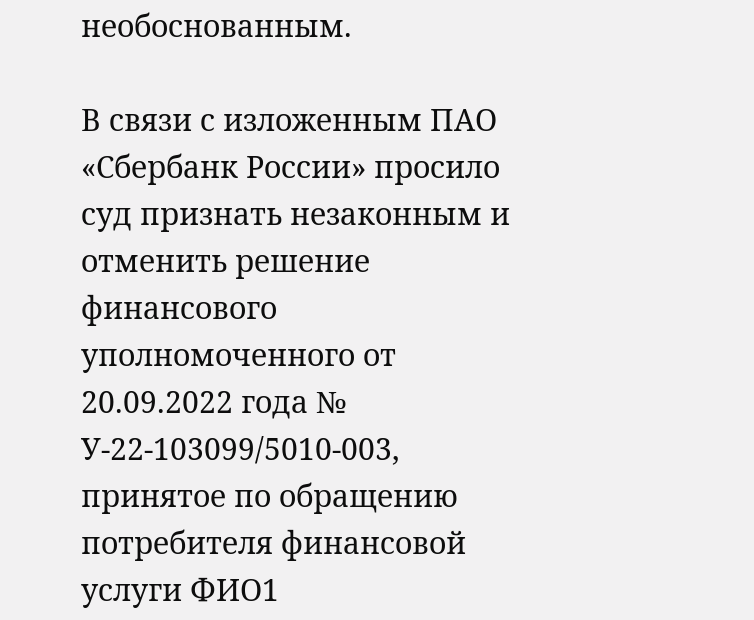необоснованным.

В связи с изложенным ПАО «Сбербанк России» просило суд признать незаконным и отменить решение финансового уполномоченного от 20.09.2022 года № У-22-103099/5010-003, принятое по обращению потребителя финансовой услуги ФИО1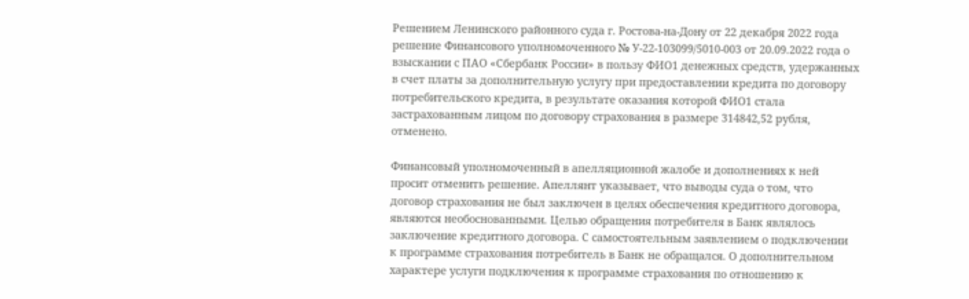Решением Ленинского районного суда г. Ростова-на-Дону от 22 декабря 2022 года решение Финансового уполномоченного № У-22-103099/5010-003 от 20.09.2022 года о взыскании с ПАО «Сбербанк России» в пользу ФИО1 денежных средств, удержанных в счет платы за дополнительную услугу при предоставлении кредита по договору потребительского кредита, в результате оказания которой ФИО1 стала застрахованным лицом по договору страхования в размере 314842,52 рубля, отменено.

Финансовый уполномоченный в апелляционной жалобе и дополнениях к ней просит отменить решение. Апеллянт указывает, что выводы суда о том, что договор страхования не был заключен в целях обеспечения кредитного договора, являются необоснованными. Целью обращения потребителя в Банк являлось заключение кредитного договора. С самостоятельным заявлением о подключении к программе страхования потребитель в Банк не обращался. О дополнительном характере услуги подключения к программе страхования по отношению к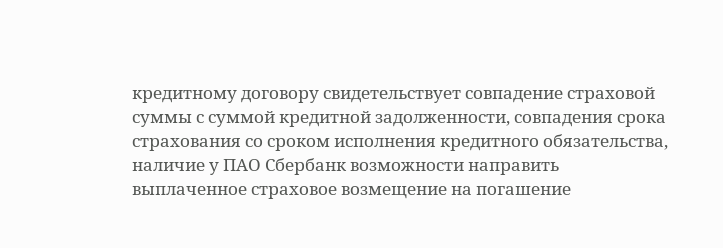кредитному договору свидетельствует совпадение страховой суммы с суммой кредитной задолженности, совпадения срока страхования со сроком исполнения кредитного обязательства, наличие у ПАО Сбербанк возможности направить выплаченное страховое возмещение на погашение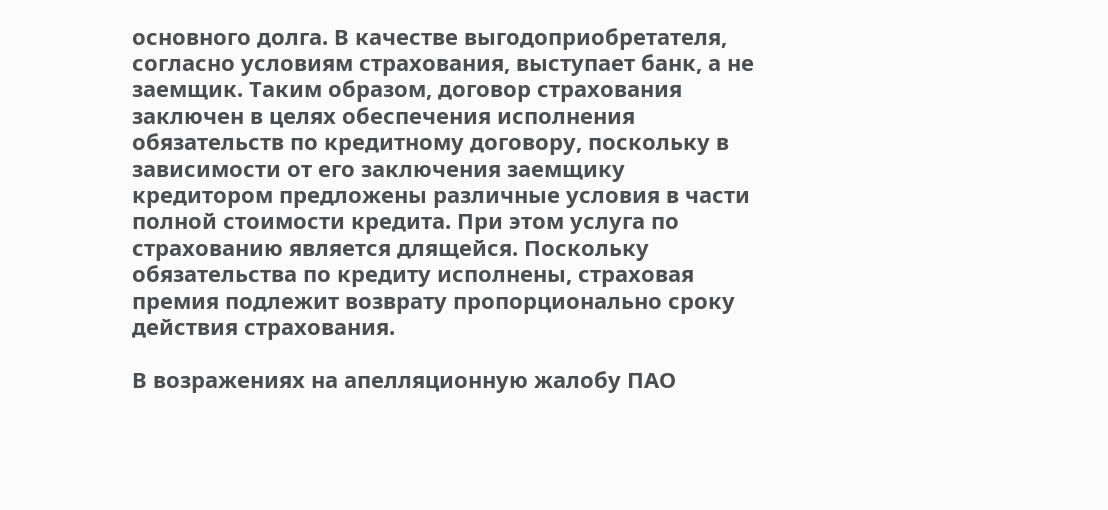основного долга. В качестве выгодоприобретателя, согласно условиям страхования, выступает банк, а не заемщик. Таким образом, договор страхования заключен в целях обеспечения исполнения обязательств по кредитному договору, поскольку в зависимости от его заключения заемщику кредитором предложены различные условия в части полной стоимости кредита. При этом услуга по страхованию является длящейся. Поскольку обязательства по кредиту исполнены, страховая премия подлежит возврату пропорционально сроку действия страхования.

В возражениях на апелляционную жалобу ПАО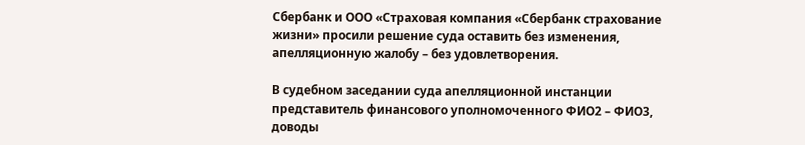Сбербанк и ООО «Страховая компания «Сбербанк страхование жизни» просили решение суда оставить без изменения, апелляционную жалобу – без удовлетворения.

В судебном заседании суда апелляционной инстанции представитель финансового уполномоченного ФИО2 – ФИО3, доводы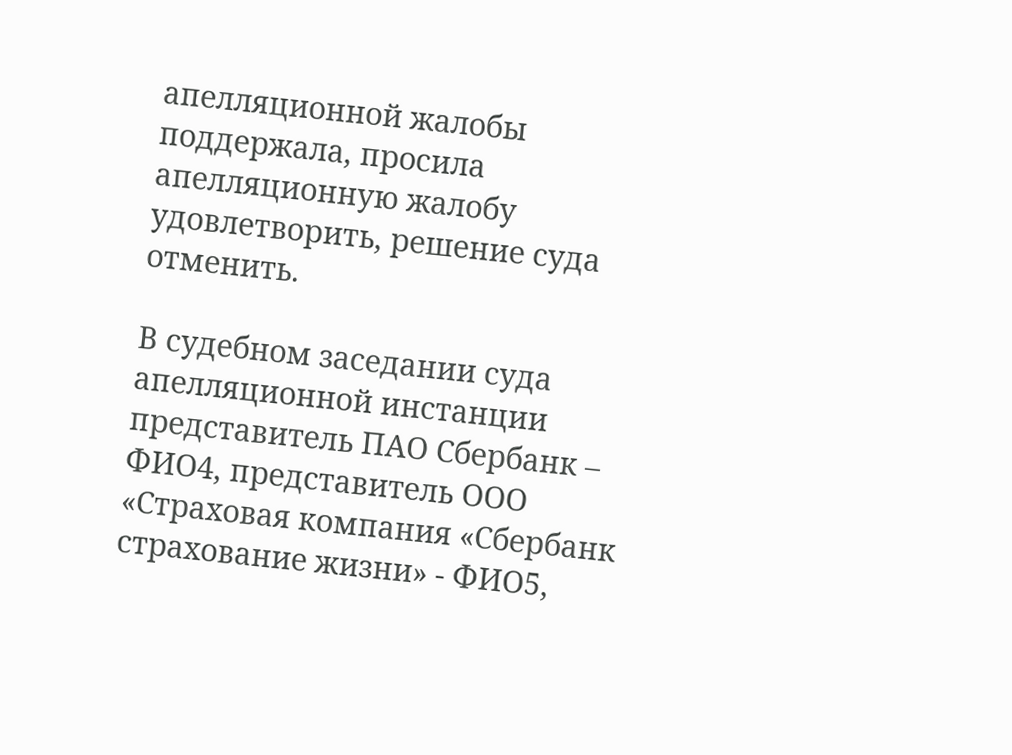апелляционной жалобы поддержала, просила апелляционную жалобу удовлетворить, решение суда отменить.

В судебном заседании суда апелляционной инстанции представитель ПАО Сбербанк – ФИО4, представитель ООО «Страховая компания «Сбербанк страхование жизни» - ФИО5,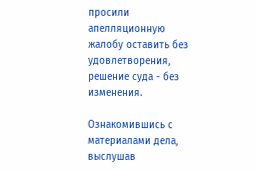просили апелляционную жалобу оставить без удовлетворения, решение суда - без изменения.

Ознакомившись с материалами дела, выслушав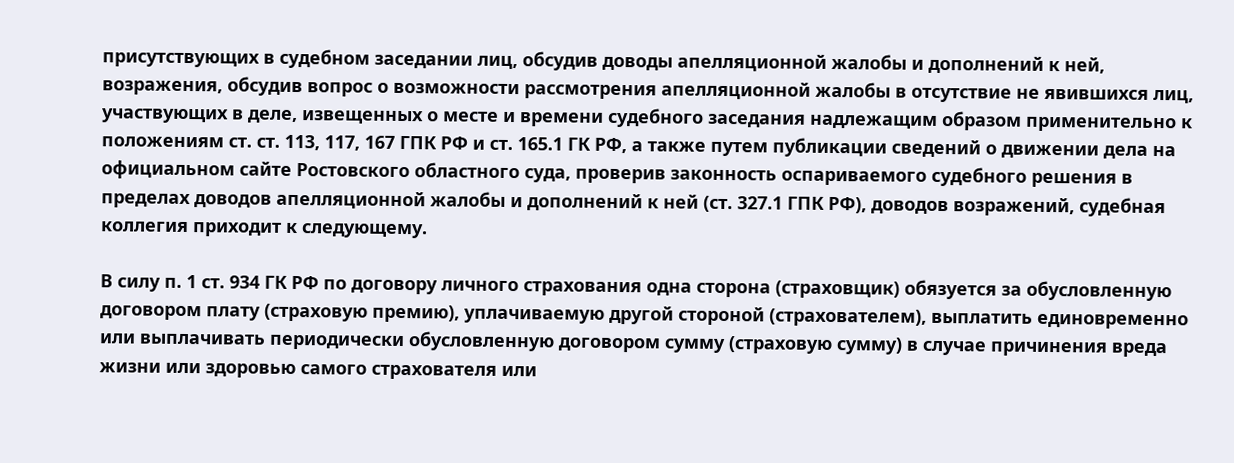присутствующих в судебном заседании лиц, обсудив доводы апелляционной жалобы и дополнений к ней, возражения, обсудив вопрос о возможности рассмотрения апелляционной жалобы в отсутствие не явившихся лиц, участвующих в деле, извещенных о месте и времени судебного заседания надлежащим образом применительно к положениям ст. ст. 113, 117, 167 ГПК РФ и ст. 165.1 ГК РФ, а также путем публикации сведений о движении дела на официальном сайте Ростовского областного суда, проверив законность оспариваемого судебного решения в пределах доводов апелляционной жалобы и дополнений к ней (ст. 327.1 ГПК РФ), доводов возражений, судебная коллегия приходит к следующему.

В силу п. 1 ст. 934 ГК РФ по договору личного страхования одна сторона (страховщик) обязуется за обусловленную договором плату (страховую премию), уплачиваемую другой стороной (страхователем), выплатить единовременно или выплачивать периодически обусловленную договором сумму (страховую сумму) в случае причинения вреда жизни или здоровью самого страхователя или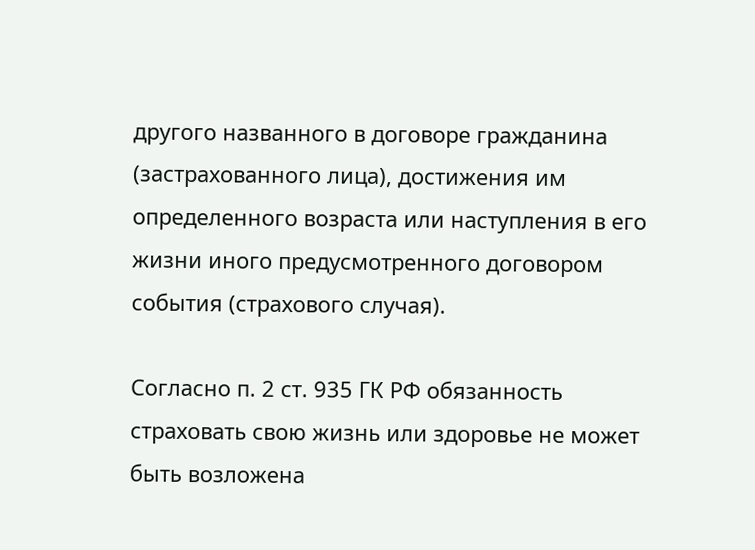другого названного в договоре гражданина (застрахованного лица), достижения им определенного возраста или наступления в его жизни иного предусмотренного договором события (страхового случая).

Согласно п. 2 ст. 935 ГК РФ обязанность страховать свою жизнь или здоровье не может быть возложена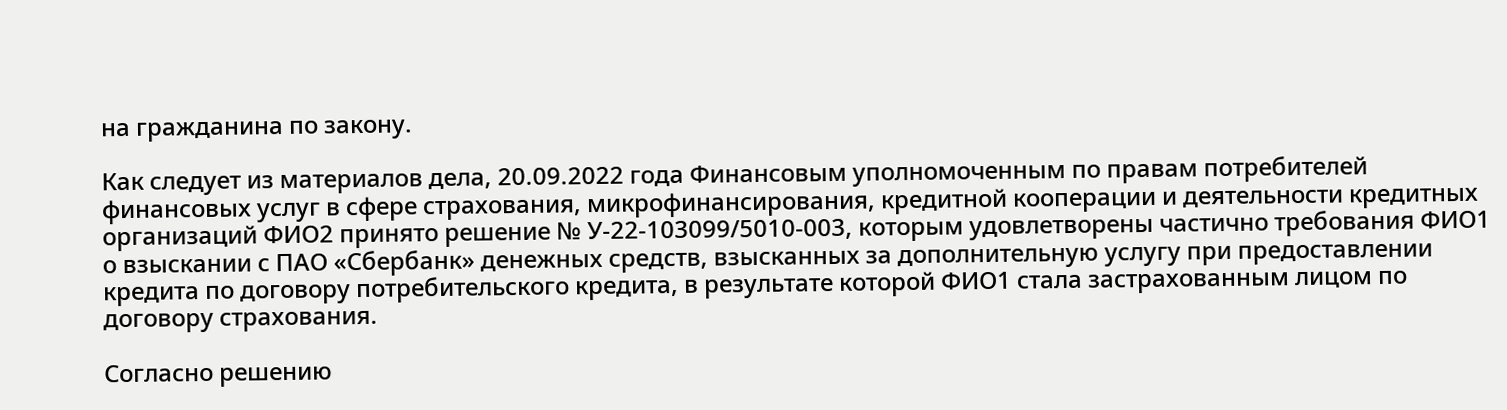на гражданина по закону.

Как следует из материалов дела, 20.09.2022 года Финансовым уполномоченным по правам потребителей финансовых услуг в сфере страхования, микрофинансирования, кредитной кооперации и деятельности кредитных организаций ФИО2 принято решение № У-22-103099/5010-003, которым удовлетворены частично требования ФИО1 о взыскании с ПАО «Сбербанк» денежных средств, взысканных за дополнительную услугу при предоставлении кредита по договору потребительского кредита, в результате которой ФИО1 стала застрахованным лицом по договору страхования.

Согласно решению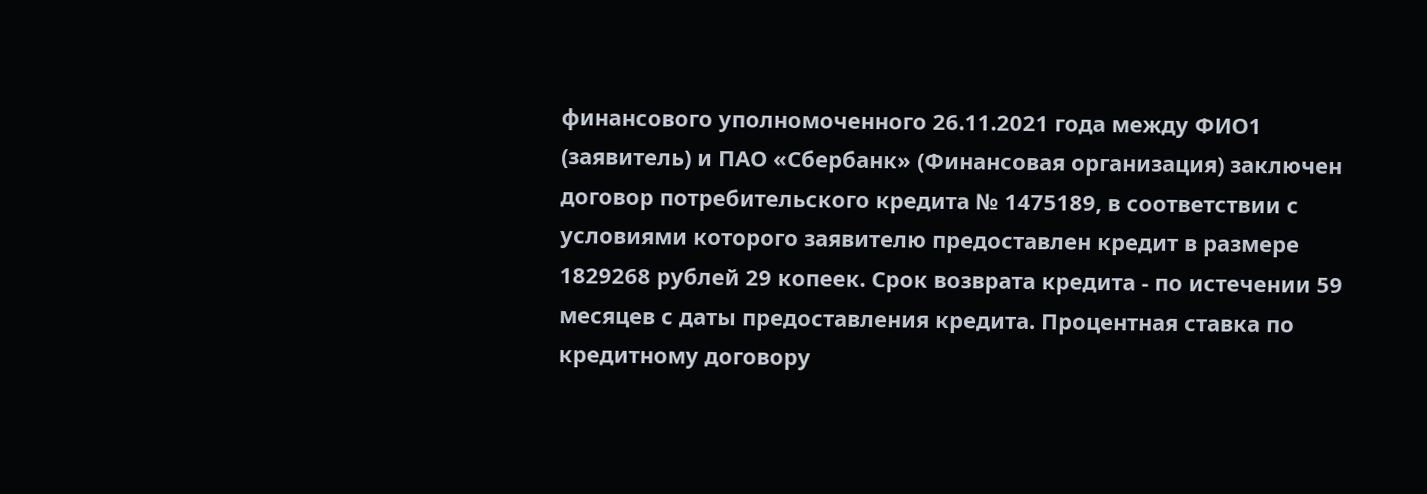финансового уполномоченного 26.11.2021 года между ФИО1 (заявитель) и ПАО «Сбербанк» (Финансовая организация) заключен договор потребительского кредита № 1475189, в соответствии с условиями которого заявителю предоставлен кредит в размере 1829268 рублей 29 копеек. Срок возврата кредита - по истечении 59 месяцев с даты предоставления кредита. Процентная ставка по кредитному договору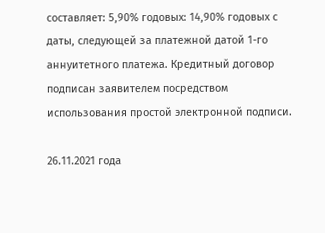составляет: 5,90% годовых: 14,90% годовых с даты, следующей за платежной датой 1-го аннуитетного платежа. Кредитный договор подписан заявителем посредством использования простой электронной подписи.

26.11.2021 года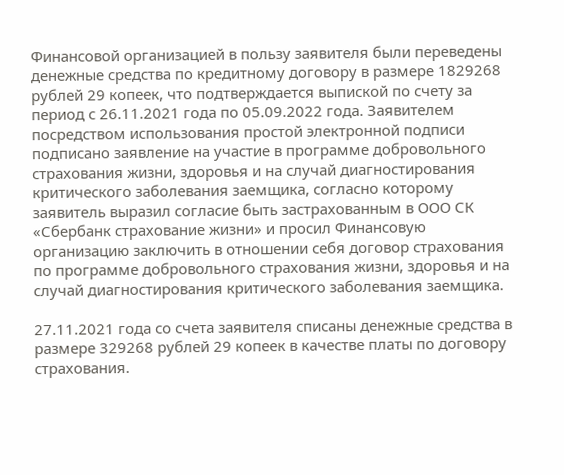Финансовой организацией в пользу заявителя были переведены денежные средства по кредитному договору в размере 1829268 рублей 29 копеек, что подтверждается выпиской по счету за период с 26.11.2021 года по 05.09.2022 года. Заявителем посредством использования простой электронной подписи подписано заявление на участие в программе добровольного страхования жизни, здоровья и на случай диагностирования критического заболевания заемщика, согласно которому заявитель выразил согласие быть застрахованным в ООО СК «Сбербанк страхование жизни» и просил Финансовую организацию заключить в отношении себя договор страхования по программе добровольного страхования жизни, здоровья и на случай диагностирования критического заболевания заемщика.

27.11.2021 года со счета заявителя списаны денежные средства в размере 329268 рублей 29 копеек в качестве платы по договору страхования.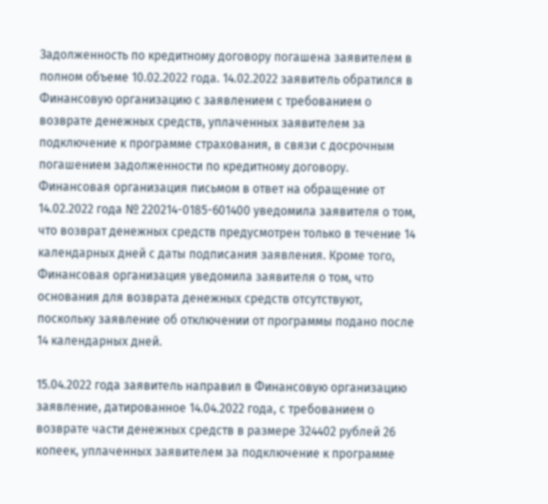Задолженность по кредитному договору погашена заявителем в полном объеме 10.02.2022 года. 14.02.2022 заявитель обратился в Финансовую организацию с заявлением с требованием о возврате денежных средств, уплаченных заявителем за подключение к программе страхования, в связи с досрочным погашением задолженности по кредитному договору. Финансовая организация письмом в ответ на обращение от 14.02.2022 года № 220214-0185-601400 уведомила заявителя о том, что возврат денежных средств предусмотрен только в течение 14 календарных дней с даты подписания заявления. Кроме того, Финансовая организация уведомила заявителя о том, что основания для возврата денежных средств отсутствуют, поскольку заявление об отключении от программы подано после 14 календарных дней.

15.04.2022 года заявитель направил в Финансовую организацию заявление, датированное 14.04.2022 года, с требованием о возврате части денежных средств в размере 324402 рублей 26 копеек, уплаченных заявителем за подключение к программе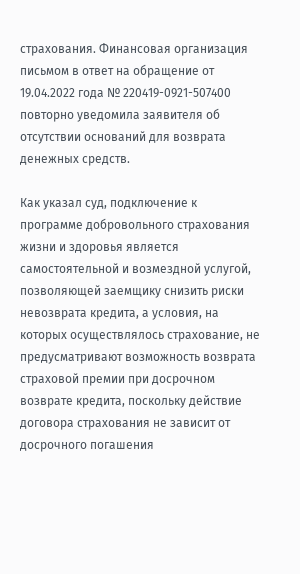страхования. Финансовая организация письмом в ответ на обращение от 19.04.2022 года № 220419-0921-507400 повторно уведомила заявителя об отсутствии оснований для возврата денежных средств.

Как указал суд, подключение к программе добровольного страхования жизни и здоровья является самостоятельной и возмездной услугой, позволяющей заемщику снизить риски невозврата кредита, а условия, на которых осуществлялось страхование, не предусматривают возможность возврата страховой премии при досрочном возврате кредита, поскольку действие договора страхования не зависит от досрочного погашения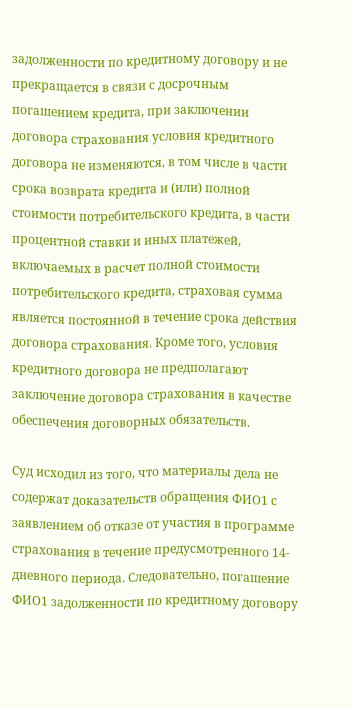задолженности по кредитному договору и не прекращается в связи с досрочным погашением кредита, при заключении договора страхования условия кредитного договора не изменяются, в том числе в части срока возврата кредита и (или) полной стоимости потребительского кредита, в части процентной ставки и иных платежей, включаемых в расчет полной стоимости потребительского кредита, страховая сумма является постоянной в течение срока действия договора страхования. Кроме того, условия кредитного договора не предполагают заключение договора страхования в качестве обеспечения договорных обязательств.

Суд исходил из того, что материалы дела не содержат доказательств обращения ФИО1 с заявлением об отказе от участия в программе страхования в течение предусмотренного 14-дневного периода. Следовательно, погашение ФИО1 задолженности по кредитному договору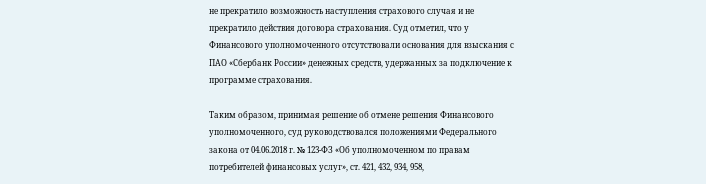не прекратило возможность наступления страхового случая и не прекратило действия договора страхования. Суд отметил, что у Финансового уполномоченного отсутствовали основания для взыскания с ПАО «Сбербанк России» денежных средств, удержанных за подключение к программе страхования.

Таким образом, принимая решение об отмене решения Финансового уполномоченного, суд руководствовался положениями Федерального закона от 04.06.2018 г. № 123-ФЗ «Об уполномоченном по правам потребителей финансовых услуг», ст. 421, 432, 934, 958,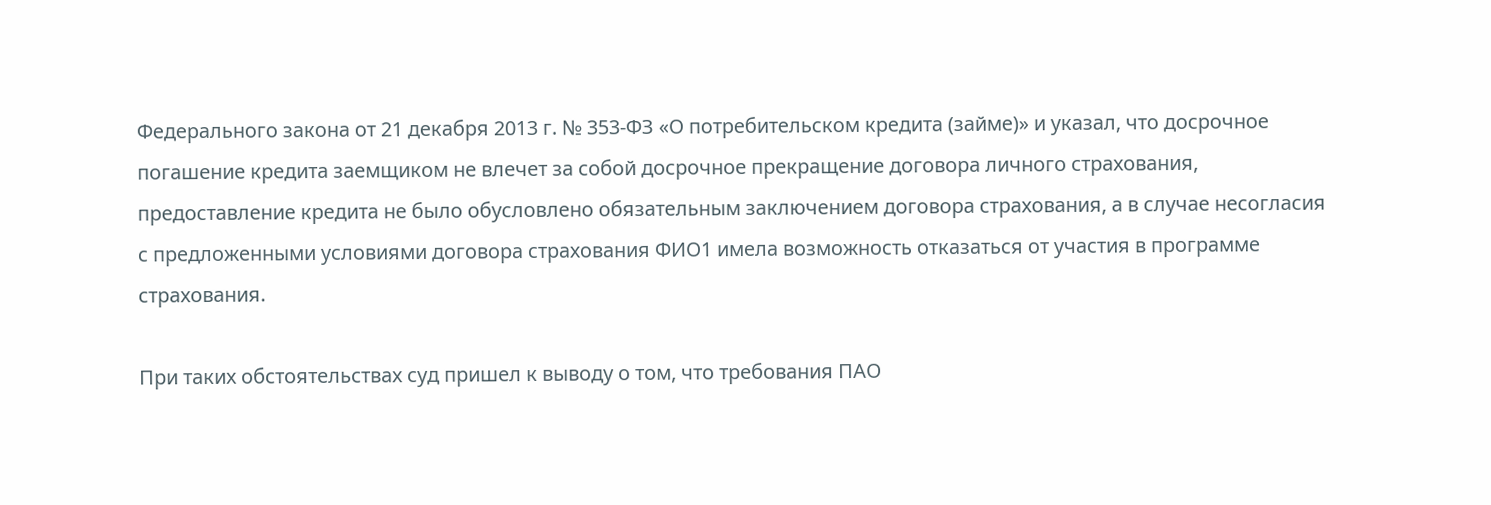Федерального закона от 21 декабря 2013 г. № 353-ФЗ «О потребительском кредита (займе)» и указал, что досрочное погашение кредита заемщиком не влечет за собой досрочное прекращение договора личного страхования, предоставление кредита не было обусловлено обязательным заключением договора страхования, а в случае несогласия с предложенными условиями договора страхования ФИО1 имела возможность отказаться от участия в программе страхования.

При таких обстоятельствах суд пришел к выводу о том, что требования ПАО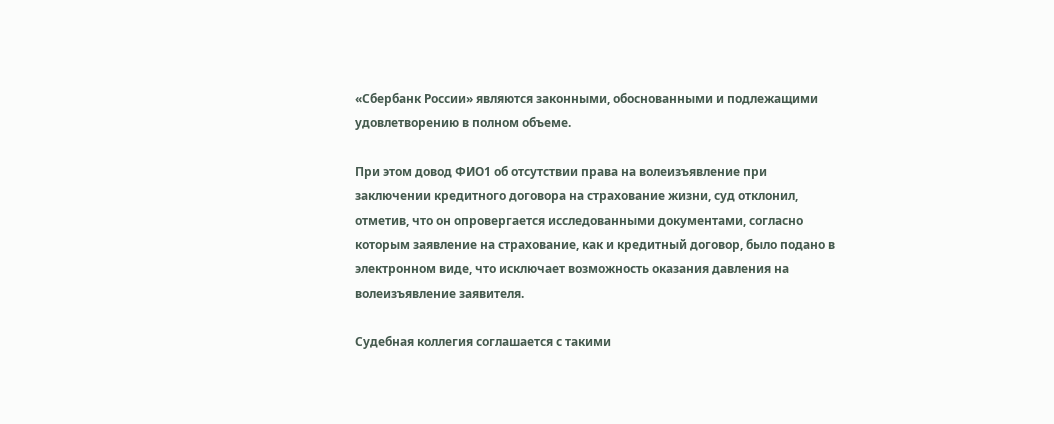«Сбербанк России» являются законными, обоснованными и подлежащими удовлетворению в полном объеме.

При этом довод ФИО1 об отсутствии права на волеизъявление при заключении кредитного договора на страхование жизни, суд отклонил, отметив, что он опровергается исследованными документами, согласно которым заявление на страхование, как и кредитный договор, было подано в электронном виде, что исключает возможность оказания давления на волеизъявление заявителя.

Судебная коллегия соглашается с такими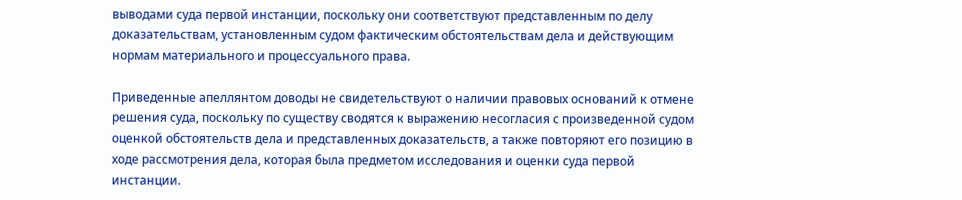выводами суда первой инстанции, поскольку они соответствуют представленным по делу доказательствам, установленным судом фактическим обстоятельствам дела и действующим нормам материального и процессуального права.

Приведенные апеллянтом доводы не свидетельствуют о наличии правовых оснований к отмене решения суда, поскольку по существу сводятся к выражению несогласия с произведенной судом оценкой обстоятельств дела и представленных доказательств, а также повторяют его позицию в ходе рассмотрения дела, которая была предметом исследования и оценки суда первой инстанции.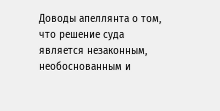Доводы апеллянта о том, что решение суда является незаконным, необоснованным и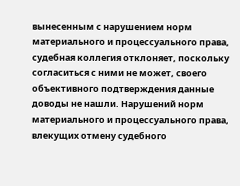вынесенным с нарушением норм материального и процессуального права, судебная коллегия отклоняет, поскольку согласиться с ними не может, своего объективного подтверждения данные доводы не нашли. Нарушений норм материального и процессуального права, влекущих отмену судебного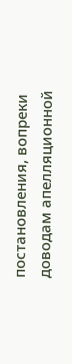постановления, вопреки доводам апелляционной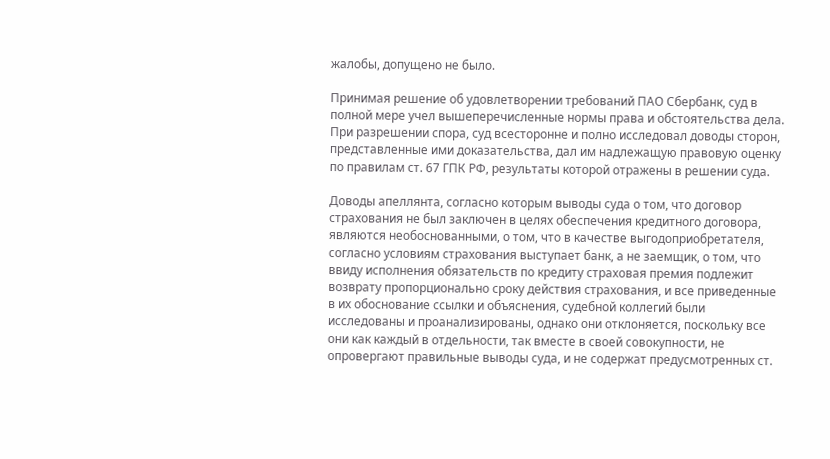жалобы, допущено не было.

Принимая решение об удовлетворении требований ПАО Сбербанк, суд в полной мере учел вышеперечисленные нормы права и обстоятельства дела. При разрешении спора, суд всесторонне и полно исследовал доводы сторон, представленные ими доказательства, дал им надлежащую правовую оценку по правилам ст. 67 ГПК РФ, результаты которой отражены в решении суда.

Доводы апеллянта, согласно которым выводы суда о том, что договор страхования не был заключен в целях обеспечения кредитного договора, являются необоснованными, о том, что в качестве выгодоприобретателя, согласно условиям страхования выступает банк, а не заемщик, о том, что ввиду исполнения обязательств по кредиту страховая премия подлежит возврату пропорционально сроку действия страхования, и все приведенные в их обоснование ссылки и объяснения, судебной коллегий были исследованы и проанализированы, однако они отклоняется, поскольку все они как каждый в отдельности, так вместе в своей совокупности, не опровергают правильные выводы суда, и не содержат предусмотренных ст.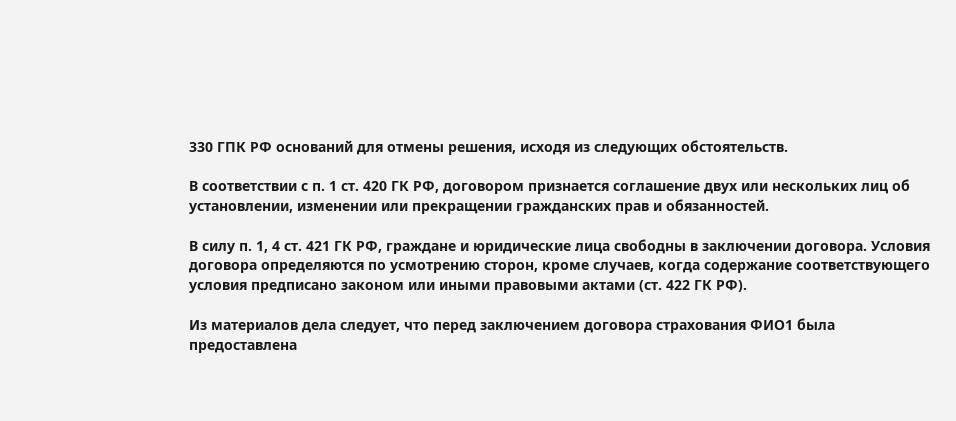330 ГПК РФ оснований для отмены решения, исходя из следующих обстоятельств.

В соответствии с п. 1 ст. 420 ГК РФ, договором признается соглашение двух или нескольких лиц об установлении, изменении или прекращении гражданских прав и обязанностей.

В силу п. 1, 4 ст. 421 ГК РФ, граждане и юридические лица свободны в заключении договора. Условия договора определяются по усмотрению сторон, кроме случаев, когда содержание соответствующего условия предписано законом или иными правовыми актами (ст. 422 ГК РФ).

Из материалов дела следует, что перед заключением договора страхования ФИО1 была предоставлена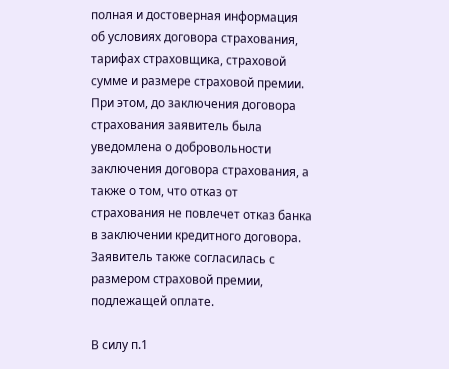полная и достоверная информация об условиях договора страхования, тарифах страховщика, страховой сумме и размере страховой премии. При этом, до заключения договора страхования заявитель была уведомлена о добровольности заключения договора страхования, а также о том, что отказ от страхования не повлечет отказ банка в заключении кредитного договора. Заявитель также согласилась с размером страховой премии, подлежащей оплате.

В силу п.1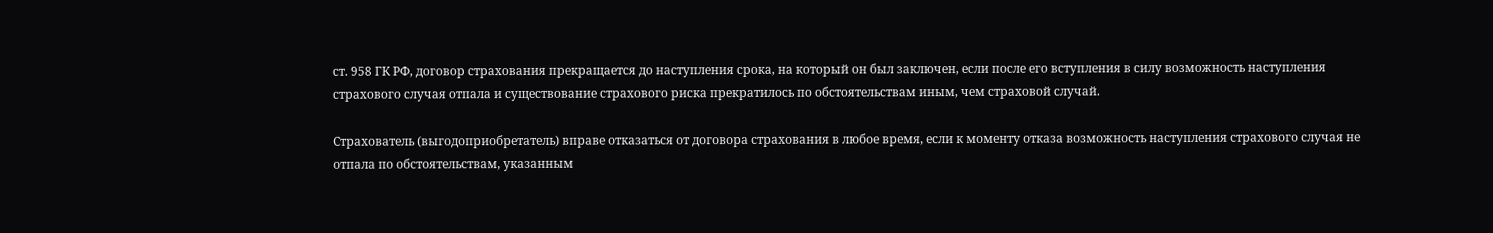ст. 958 ГК РФ, договор страхования прекращается до наступления срока, на который он был заключен, если после его вступления в силу возможность наступления страхового случая отпала и существование страхового риска прекратилось по обстоятельствам иным, чем страховой случай.

Страхователь (выгодоприобретатель) вправе отказаться от договора страхования в любое время, если к моменту отказа возможность наступления страхового случая не отпала по обстоятельствам, указанным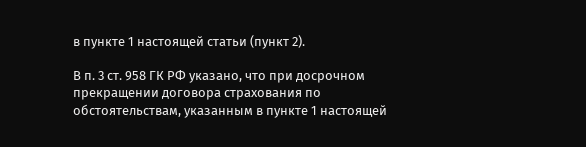в пункте 1 настоящей статьи (пункт 2).

В п. 3 ст. 958 ГК РФ указано, что при досрочном прекращении договора страхования по обстоятельствам, указанным в пункте 1 настоящей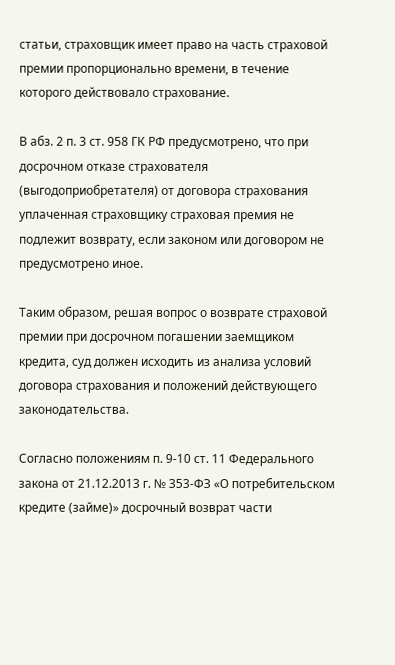статьи, страховщик имеет право на часть страховой премии пропорционально времени, в течение которого действовало страхование.

В абз. 2 п. 3 ст. 958 ГК РФ предусмотрено, что при досрочном отказе страхователя (выгодоприобретателя) от договора страхования уплаченная страховщику страховая премия не подлежит возврату, если законом или договором не предусмотрено иное.

Таким образом, решая вопрос о возврате страховой премии при досрочном погашении заемщиком кредита, суд должен исходить из анализа условий договора страхования и положений действующего законодательства.

Согласно положениям п. 9-10 ст. 11 Федерального закона от 21.12.2013 г. № 353-ФЗ «О потребительском кредите (займе)» досрочный возврат части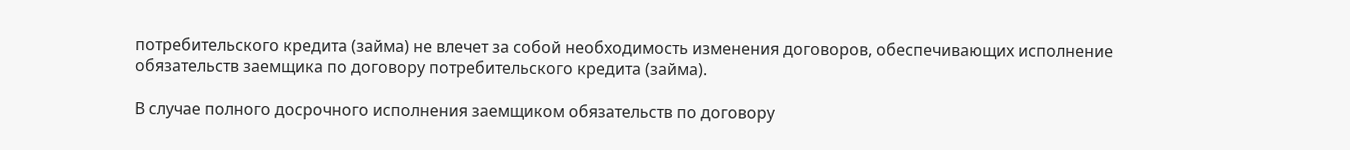потребительского кредита (займа) не влечет за собой необходимость изменения договоров, обеспечивающих исполнение обязательств заемщика по договору потребительского кредита (займа).

В случае полного досрочного исполнения заемщиком обязательств по договору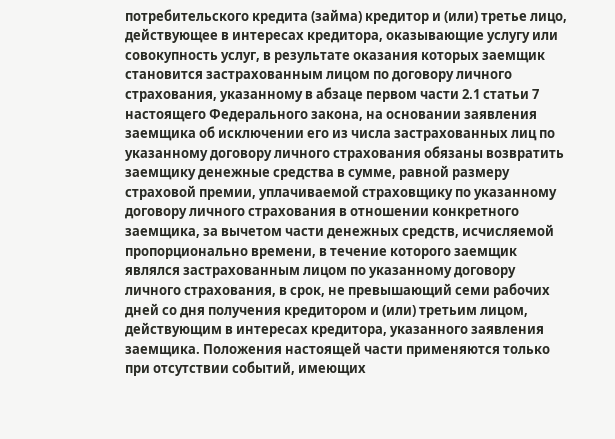потребительского кредита (займа) кредитор и (или) третье лицо, действующее в интересах кредитора, оказывающие услугу или совокупность услуг, в результате оказания которых заемщик становится застрахованным лицом по договору личного страхования, указанному в абзаце первом части 2.1 статьи 7 настоящего Федерального закона, на основании заявления заемщика об исключении его из числа застрахованных лиц по указанному договору личного страхования обязаны возвратить заемщику денежные средства в сумме, равной размеру страховой премии, уплачиваемой страховщику по указанному договору личного страхования в отношении конкретного заемщика, за вычетом части денежных средств, исчисляемой пропорционально времени, в течение которого заемщик являлся застрахованным лицом по указанному договору личного страхования, в срок, не превышающий семи рабочих дней со дня получения кредитором и (или) третьим лицом, действующим в интересах кредитора, указанного заявления заемщика. Положения настоящей части применяются только при отсутствии событий, имеющих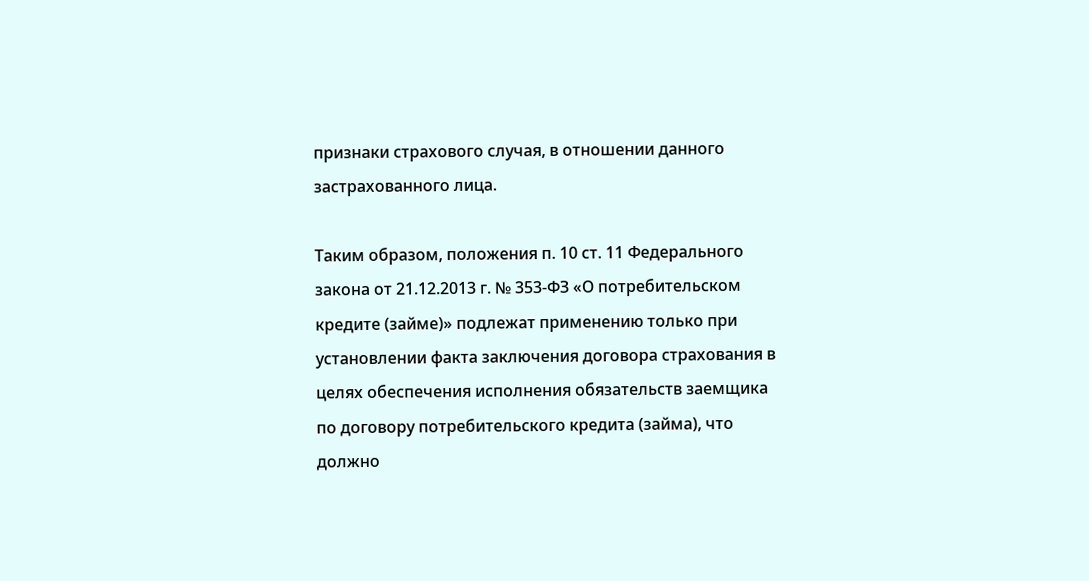признаки страхового случая, в отношении данного застрахованного лица.

Таким образом, положения п. 10 ст. 11 Федерального закона от 21.12.2013 г. № 353-ФЗ «О потребительском кредите (займе)» подлежат применению только при установлении факта заключения договора страхования в целях обеспечения исполнения обязательств заемщика по договору потребительского кредита (займа), что должно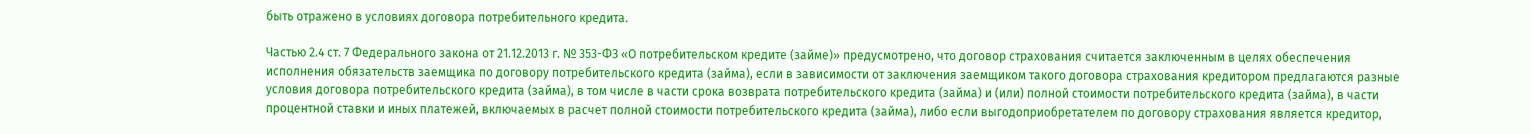быть отражено в условиях договора потребительного кредита.

Частью 2.4 ст. 7 Федерального закона от 21.12.2013 г. № 353-ФЗ «О потребительском кредите (займе)» предусмотрено, что договор страхования считается заключенным в целях обеспечения исполнения обязательств заемщика по договору потребительского кредита (займа), если в зависимости от заключения заемщиком такого договора страхования кредитором предлагаются разные условия договора потребительского кредита (займа), в том числе в части срока возврата потребительского кредита (займа) и (или) полной стоимости потребительского кредита (займа), в части процентной ставки и иных платежей, включаемых в расчет полной стоимости потребительского кредита (займа), либо если выгодоприобретателем по договору страхования является кредитор,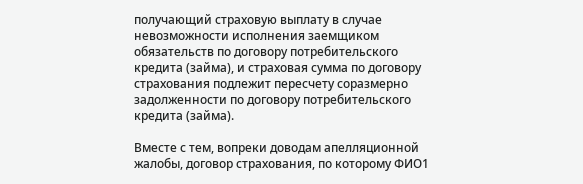получающий страховую выплату в случае невозможности исполнения заемщиком обязательств по договору потребительского кредита (займа), и страховая сумма по договору страхования подлежит пересчету соразмерно задолженности по договору потребительского кредита (займа).

Вместе с тем, вопреки доводам апелляционной жалобы, договор страхования, по которому ФИО1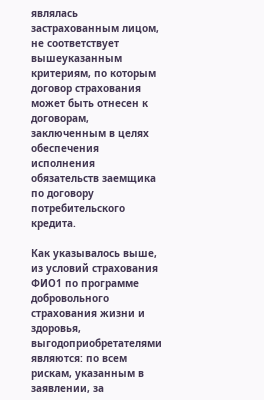являлась застрахованным лицом, не соответствует вышеуказанным критериям, по которым договор страхования может быть отнесен к договорам, заключенным в целях обеспечения исполнения обязательств заемщика по договору потребительского кредита.

Как указывалось выше, из условий страхования ФИО1 по программе добровольного страхования жизни и здоровья, выгодоприобретателями являются: по всем рискам, указанным в заявлении, за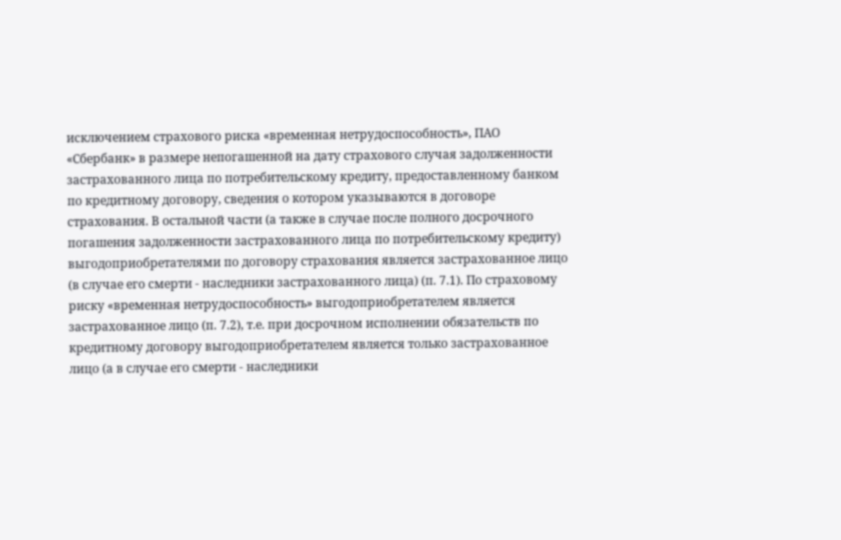исключением страхового риска «временная нетрудоспособность», ПАО «Сбербанк» в размере непогашенной на дату страхового случая задолженности застрахованного лица по потребительскому кредиту, предоставленному банком по кредитному договору, сведения о котором указываются в договоре страхования. В остальной части (а также в случае после полного досрочного погашения задолженности застрахованного лица по потребительскому кредиту) выгодоприобретателями по договору страхования является застрахованное лицо (в случае его смерти - наследники застрахованного лица) (п. 7.1). По страховому риску «временная нетрудоспособность» выгодоприобретателем является застрахованное лицо (п. 7.2), т.е. при досрочном исполнении обязательств по кредитному договору выгодоприобретателем является только застрахованное лицо (а в случае его смерти - наследники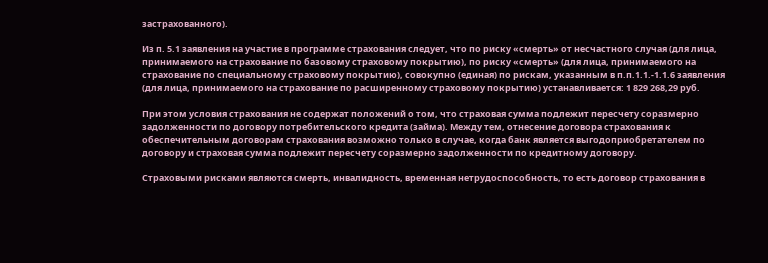застрахованного).

Из п. 5.1 заявления на участие в программе страхования следует, что по риску «смерть» от несчастного случая (для лица, принимаемого на страхование по базовому страховому покрытию), по риску «смерть» (для лица, принимаемого на страхование по специальному страховому покрытию), совокупно (единая) по рискам, указанным в п.п.1.1.-1.1.6 заявления (для лица, принимаемого на страхование по расширенному страховому покрытию) устанавливается: 1 829 268,29 руб.

При этом условия страхования не содержат положений о том, что страховая сумма подлежит пересчету соразмерно задолженности по договору потребительского кредита (займа). Между тем, отнесение договора страхования к обеспечительным договорам страхования возможно только в случае, когда банк является выгодоприобретателем по договору и страховая сумма подлежит пересчету соразмерно задолженности по кредитному договору.

Страховыми рисками являются смерть, инвалидность, временная нетрудоспособность, то есть договор страхования в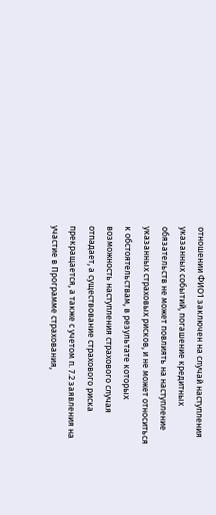отношении ФИО1 заключен на случай наступления указанных событий, погашение кредитных обязательств не может повлиять на наступление указанных страховых рисков, и не может относиться к обстоятельствам, в результате которых возможность наступления страхового случая отпадает, а существование страхового риска прекращается, а также с учетом п. 7.2 заявления на участие в Программе страхования,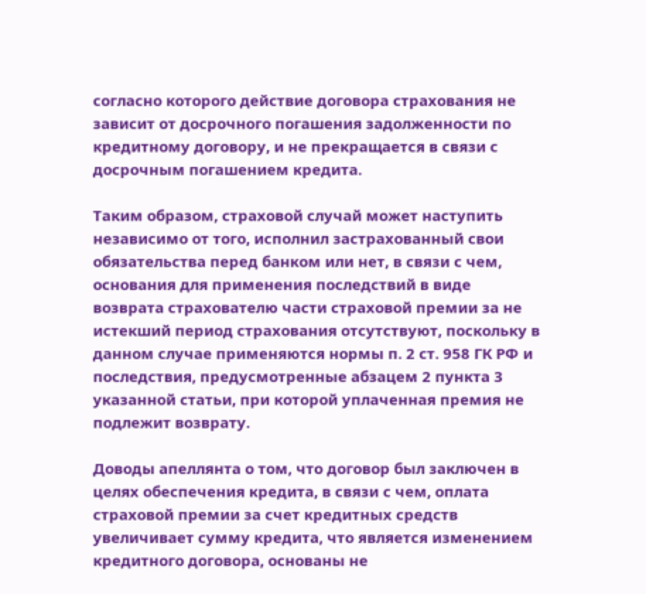согласно которого действие договора страхования не зависит от досрочного погашения задолженности по кредитному договору, и не прекращается в связи с досрочным погашением кредита.

Таким образом, страховой случай может наступить независимо от того, исполнил застрахованный свои обязательства перед банком или нет, в связи с чем, основания для применения последствий в виде возврата страхователю части страховой премии за не истекший период страхования отсутствуют, поскольку в данном случае применяются нормы п. 2 ст. 958 ГК РФ и последствия, предусмотренные абзацем 2 пункта 3 указанной статьи, при которой уплаченная премия не подлежит возврату.

Доводы апеллянта о том, что договор был заключен в целях обеспечения кредита, в связи с чем, оплата страховой премии за счет кредитных средств увеличивает сумму кредита, что является изменением кредитного договора, основаны не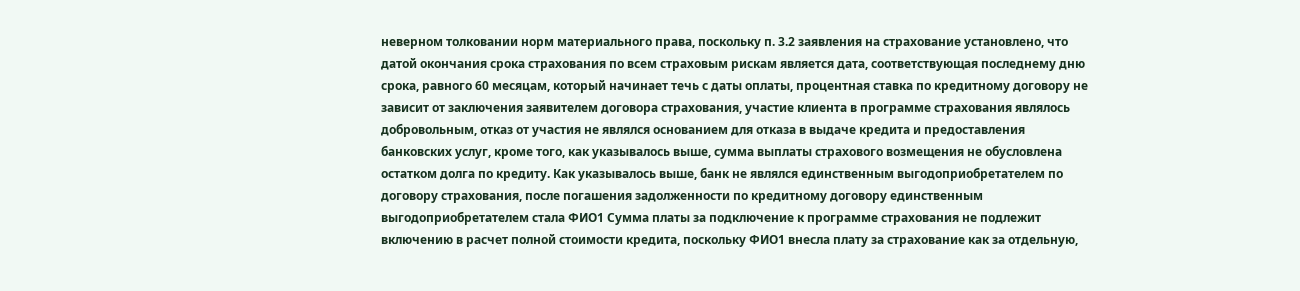неверном толковании норм материального права, поскольку п. 3.2 заявления на страхование установлено, что датой окончания срока страхования по всем страховым рискам является дата, соответствующая последнему дню срока, равного 60 месяцам, который начинает течь с даты оплаты, процентная ставка по кредитному договору не зависит от заключения заявителем договора страхования, участие клиента в программе страхования являлось добровольным, отказ от участия не являлся основанием для отказа в выдаче кредита и предоставления банковских услуг, кроме того, как указывалось выше, сумма выплаты страхового возмещения не обусловлена остатком долга по кредиту. Как указывалось выше, банк не являлся единственным выгодоприобретателем по договору страхования, после погашения задолженности по кредитному договору единственным выгодоприобретателем стала ФИО1 Сумма платы за подключение к программе страхования не подлежит включению в расчет полной стоимости кредита, поскольку ФИО1 внесла плату за страхование как за отдельную,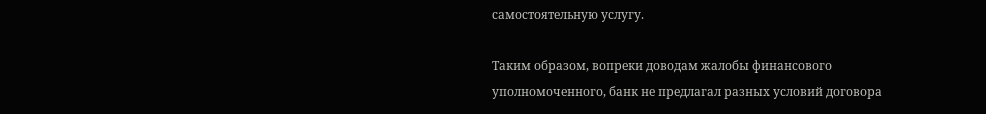самостоятельную услугу.

Таким образом, вопреки доводам жалобы финансового уполномоченного, банк не предлагал разных условий договора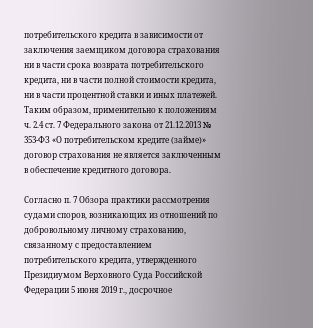потребительского кредита в зависимости от заключения заемщиком договора страхования ни в части срока возврата потребительского кредита, ни в части полной стоимости кредита, ни в части процентной ставки и иных платежей. Таким образом, применительно к положениям ч. 2.4 ст. 7 Федерального закона от 21.12.2013 № 353-ФЗ «О потребительском кредите (займе)» договор страхования не является заключенным в обеспечение кредитного договора.

Согласно п. 7 Обзора практики рассмотрения судами споров, возникающих из отношений по добровольному личному страхованию, связанному с предоставлением потребительского кредита, утвержденного Президиумом Верховного Суда Российской Федерации 5 июня 2019 г., досрочное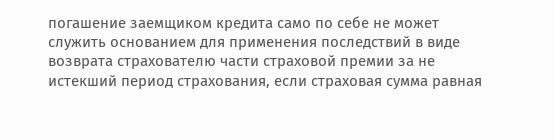погашение заемщиком кредита само по себе не может служить основанием для применения последствий в виде возврата страхователю части страховой премии за не истекший период страхования, если страховая сумма равная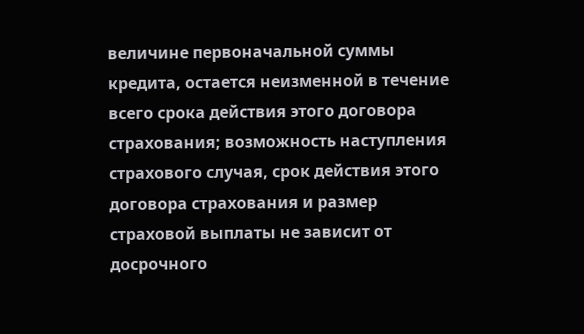величине первоначальной суммы кредита, остается неизменной в течение всего срока действия этого договора страхования; возможность наступления страхового случая, срок действия этого договора страхования и размер страховой выплаты не зависит от досрочного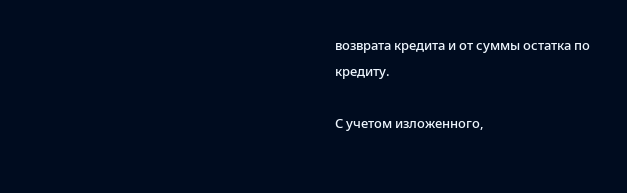возврата кредита и от суммы остатка по кредиту.

С учетом изложенного,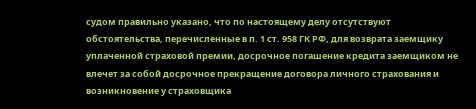судом правильно указано, что по настоящему делу отсутствуют обстоятельства, перечисленные в п. 1 ст. 958 ГК РФ, для возврата заемщику уплаченной страховой премии, досрочное погашение кредита заемщиком не влечет за собой досрочное прекращение договора личного страхования и возникновение у страховщика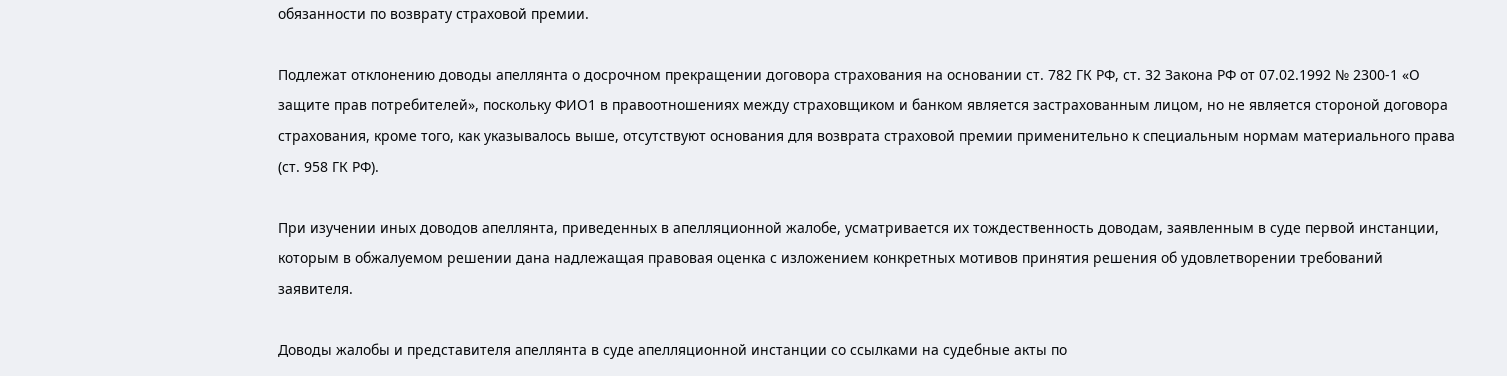обязанности по возврату страховой премии.

Подлежат отклонению доводы апеллянта о досрочном прекращении договора страхования на основании ст. 782 ГК РФ, ст. 32 Закона РФ от 07.02.1992 № 2300-1 «О защите прав потребителей», поскольку ФИО1 в правоотношениях между страховщиком и банком является застрахованным лицом, но не является стороной договора страхования, кроме того, как указывалось выше, отсутствуют основания для возврата страховой премии применительно к специальным нормам материального права (ст. 958 ГК РФ).

При изучении иных доводов апеллянта, приведенных в апелляционной жалобе, усматривается их тождественность доводам, заявленным в суде первой инстанции, которым в обжалуемом решении дана надлежащая правовая оценка с изложением конкретных мотивов принятия решения об удовлетворении требований заявителя.

Доводы жалобы и представителя апеллянта в суде апелляционной инстанции со ссылками на судебные акты по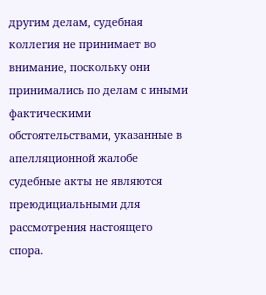другим делам, судебная коллегия не принимает во внимание, поскольку они принимались по делам с иными фактическими обстоятельствами, указанные в апелляционной жалобе судебные акты не являются преюдициальными для рассмотрения настоящего спора.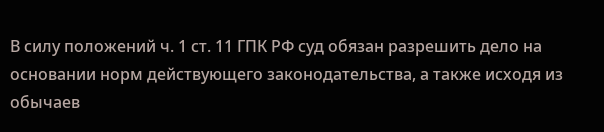В силу положений ч. 1 ст. 11 ГПК РФ суд обязан разрешить дело на основании норм действующего законодательства, а также исходя из обычаев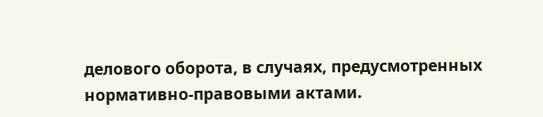делового оборота, в случаях, предусмотренных нормативно-правовыми актами.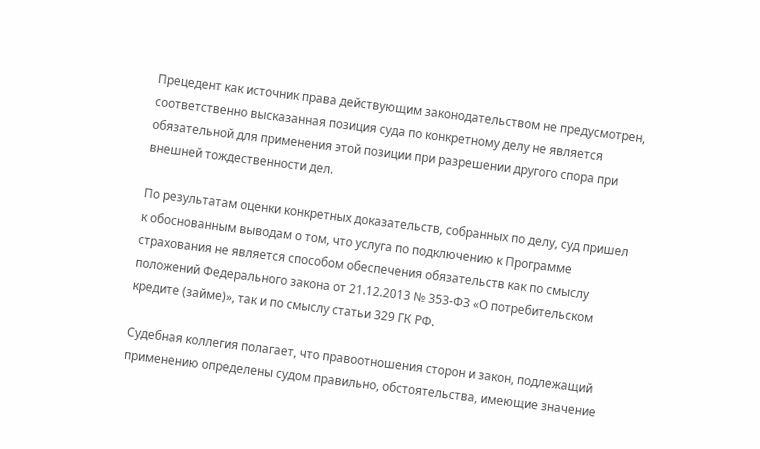Прецедент как источник права действующим законодательством не предусмотрен, соответственно высказанная позиция суда по конкретному делу не является обязательной для применения этой позиции при разрешении другого спора при внешней тождественности дел.

По результатам оценки конкретных доказательств, собранных по делу, суд пришел к обоснованным выводам о том, что услуга по подключению к Программе страхования не является способом обеспечения обязательств как по смыслу положений Федерального закона от 21.12.2013 № 353-ФЗ «О потребительском кредите (займе)», так и по смыслу статьи 329 ГК РФ.

Судебная коллегия полагает, что правоотношения сторон и закон, подлежащий применению определены судом правильно, обстоятельства, имеющие значение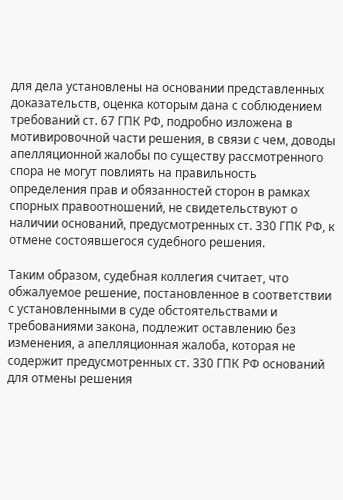для дела установлены на основании представленных доказательств, оценка которым дана с соблюдением требований ст. 67 ГПК РФ, подробно изложена в мотивировочной части решения, в связи с чем, доводы апелляционной жалобы по существу рассмотренного спора не могут повлиять на правильность определения прав и обязанностей сторон в рамках спорных правоотношений, не свидетельствуют о наличии оснований, предусмотренных ст. 330 ГПК РФ, к отмене состоявшегося судебного решения.

Таким образом, судебная коллегия считает, что обжалуемое решение, постановленное в соответствии с установленными в суде обстоятельствами и требованиями закона, подлежит оставлению без изменения, а апелляционная жалоба, которая не содержит предусмотренных ст. 330 ГПК РФ оснований для отмены решения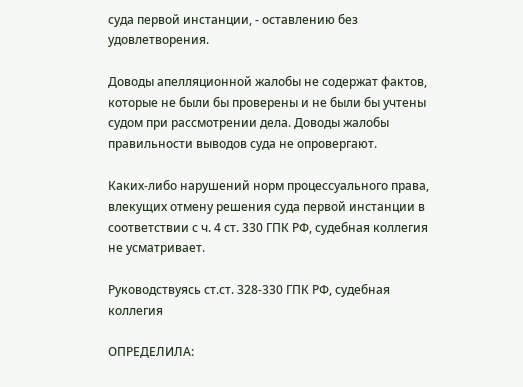суда первой инстанции, - оставлению без удовлетворения.

Доводы апелляционной жалобы не содержат фактов, которые не были бы проверены и не были бы учтены судом при рассмотрении дела. Доводы жалобы правильности выводов суда не опровергают.

Каких-либо нарушений норм процессуального права, влекущих отмену решения суда первой инстанции в соответствии с ч. 4 ст. 330 ГПК РФ, судебная коллегия не усматривает.

Руководствуясь ст.ст. 328-330 ГПК РФ, судебная коллегия

ОПРЕДЕЛИЛА: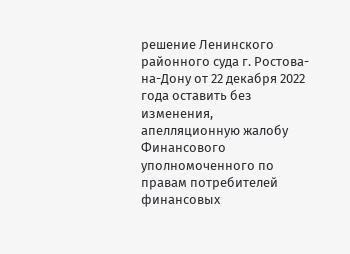решение Ленинского районного суда г. Ростова-на-Дону от 22 декабря 2022 года оставить без изменения, апелляционную жалобу Финансового уполномоченного по правам потребителей финансовых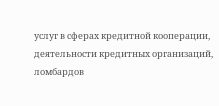услуг в сферах кредитной кооперации, деятельности кредитных организаций, ломбардов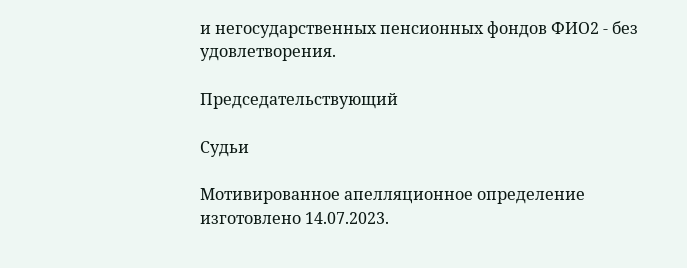и негосударственных пенсионных фондов ФИО2 - без удовлетворения.

Председательствующий

Судьи

Мотивированное апелляционное определение изготовлено 14.07.2023.